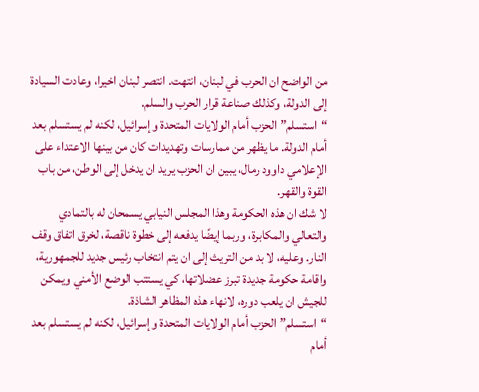من الواضح ان الحرب في لبنان، انتهت. انتصر لبنان اخيرا، وعادت السيادة إلى الدولة، وكذلك صناعة قرار الحرب والسلم.
“استسلم” الحزب أمام الولايات المتحدة وإسرائيل، لكنه لم يستسلم بعد أمام الدولة. ما يظهر من ممارسات وتهديدات كان من بينها الاعتداء على الإعلامي داوود رمال، يبين ان الحزب يريد ان يدخل إلى الوطن، من باب القوة والقهر.
لا شك ان هذه الحكومة وهذا المجلس النيابي يسمحان له بالتمادي والتعالي والمكابرة، وربما إيضًا يدفعه إلى خطوة ناقصة، لخرق اتفاق وقف النار. وعليه، لا بد من التريث إلى ان يتم انتخاب رئيس جديد للجمهورية، واقامة حكومة جديدة تبرز عضلاتها، كي يستتب الوضع الأمني ويمكن للجيش ان يلعب دوره، لانهاء هذه المظاهر الشاذة.
“استسلم” الحزب أمام الولايات المتحدة وإسرائيل، لكنه لم يستسلم بعد أمام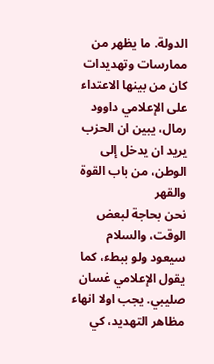الدولة. ما يظهر من ممارسات وتهديدات كان من بينها الاعتداء على الإعلامي داوود رمال، يبين ان الحزب يريد ان يدخل إلى الوطن، من باب القوة والقهر
نحن بحاجة لبعض الوقت، والسلام سيعود ولو ببطء، كما يقول الإعلامي غسان صليبي. يجب اولا انهاء مظاهر التهديد، كي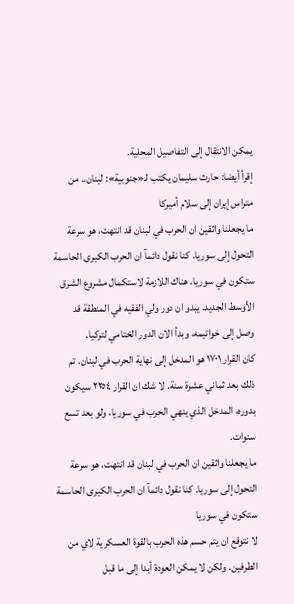يمكن الانتقال إلى التفاصيل المحلية.
إقرأ أيضا: حارث سليمان يكتب لـ«جنوبية»: لبنان.. من متراس إيران إلى سلام أميركا
ما يجعلنا واثقين ان الحرب في لبنان قد انتهت، هو سرعة التحول إلى سوريا. كنا نقول دائمآ ان الحرب الكبرى الحاسمة ستكون في سوريا. هناك اللازمة لاستكمال مشروع الشرق الأوسط الجديد. يبدو ان دور ولي الفقيه في المنطقة قد وصل إلى خواتيمه، وبدأ الان الدور الختامي لتركيا.
كان القرار ١٧٠١ هو المدخل إلى نهاية الحرب في لبنان. تم ذلك بعد ثماني عشرة سنة. لا شك ان القرار ٢٢٥٤ سيكون بدوره، المدخل الذي ينهي الحرب في سوريا، ولو بعد تسع سنوات.
ما يجعلنا واثقين ان الحرب في لبنان قد انتهت، هو سرعة التحول إلى سوريا. كنا نقول دائمآ ان الحرب الكبرى الحاسمة ستكون في سوريا
لا نتوقع ان يتم حسم هذه الحرب بالقوة العسكرية لاي من الطرفين. ولكن لا يمكن العودة أبدا إلى ما قبل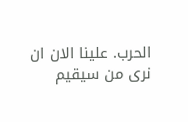الحرب. علينا الان ان نرى من سيقيم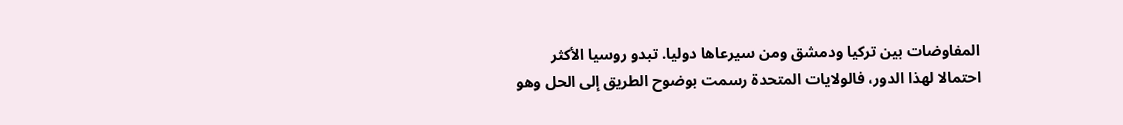المفاوضات بين تركيا ودمشق ومن سيرعاها دوليا. تبدو روسيا الأكثر احتمالا لهذا الدور، فالولايات المتحدة رسمت بوضوح الطريق إلى الحل وهو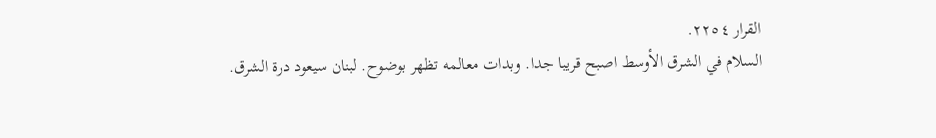القرار ٢٢٥٤.
السلام في الشرق الأوسط اصبح قريبا جدا. وبدات معالمه تظهر بوضوح. لبنان سيعود درة الشرق.